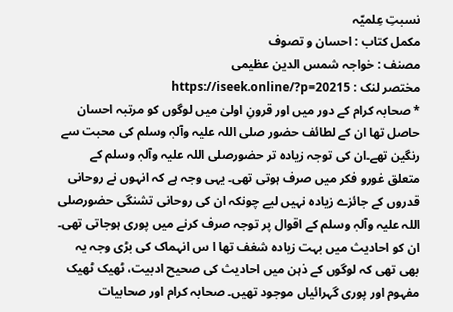نسبتِ عِلمیّہ
مکمل کتاب : احسان و تصوف
مصنف : خواجہ شمس الدین عظیمی
مختصر لنک : https://iseek.online/?p=20215
* صحابہ کرام کے دور میں اور قرونِ اولیٰ میں لوگوں کو مرتبہ احسان حاصل تھا ان کے لطائف حضور صلی اللہ علیہ وآلہٖ وسلم کی محبت سے رنگین تھے۔ان کی توجہ زیادہ تر حضورصلی اللہ علیہ وآلہٖ وسلم کے متعلق غورو فکر میں صرف ہوتی تھی۔ یہی وجہ ہے کہ انہوں نے روحانی قدروں کے جائزے زیادہ نہیں لیے چونکہ ان کی روحانی تشنگی حضورصلی اللہ علیہ وآلہٖ وسلم کے اقوال پر توجہ صرف کرنے میں پوری ہوجاتی تھی۔ ان کو احادیث میں بہت زیادہ شغف تھا ا س انہماک کی بڑی وجہ یہ بھی تھی کہ لوگوں کے ذہن میں احادیث کی صحیح ادبیت، ٹھیک ٹھیک مفہوم اور پوری گہرائیاں موجود تھیں۔ صحابہ کرام اور صحابیات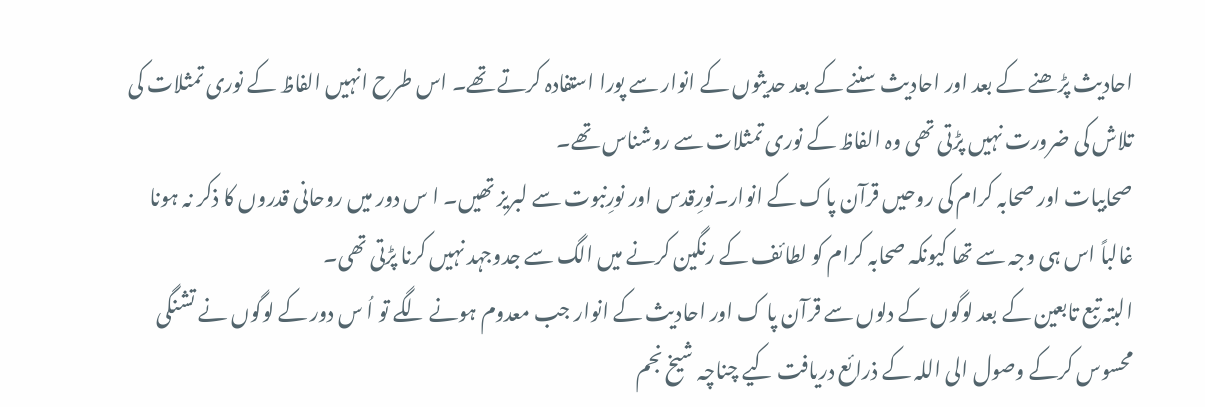احادیث پڑھنے کے بعد اور احادیث سننے کے بعد حدیثوں کے انوار سے پورا استفادہ کرتے تھے۔ اس طرح انہیں الفاظ کے نوری تمثلات کی تلاش کی ضرورت نہیں پڑتی تھی وہ الفاظ کے نوری تمثلات سے روشناس تھے۔
صحابیات اور صحابہ کرام کی روحیں قرآن پاک کے انوار۔نورِقدس اور نورِنبوت سے لبریز تھیں۔ ا س دور میں روحانی قدروں کا ذکر نہ ہونا غالباً اس ہی وجہ سے تھا کیونکہ صحابہ کرام کو لطائف کے رنگین کرنے میں الگ سے جدوجہد نہیں کرنا پڑتی تھی۔
البتہ تبع تابعین کے بعد لوگوں کے دلوں سے قرآن پا ک اور احادیث کے انوار جب معدوم ہونے لگے تو اُ س دور کے لوگوں نے تشنگی محسوس کرکے وصول الی اللہ کے ذرائع دریافت کیے چناچہ شیخ نجم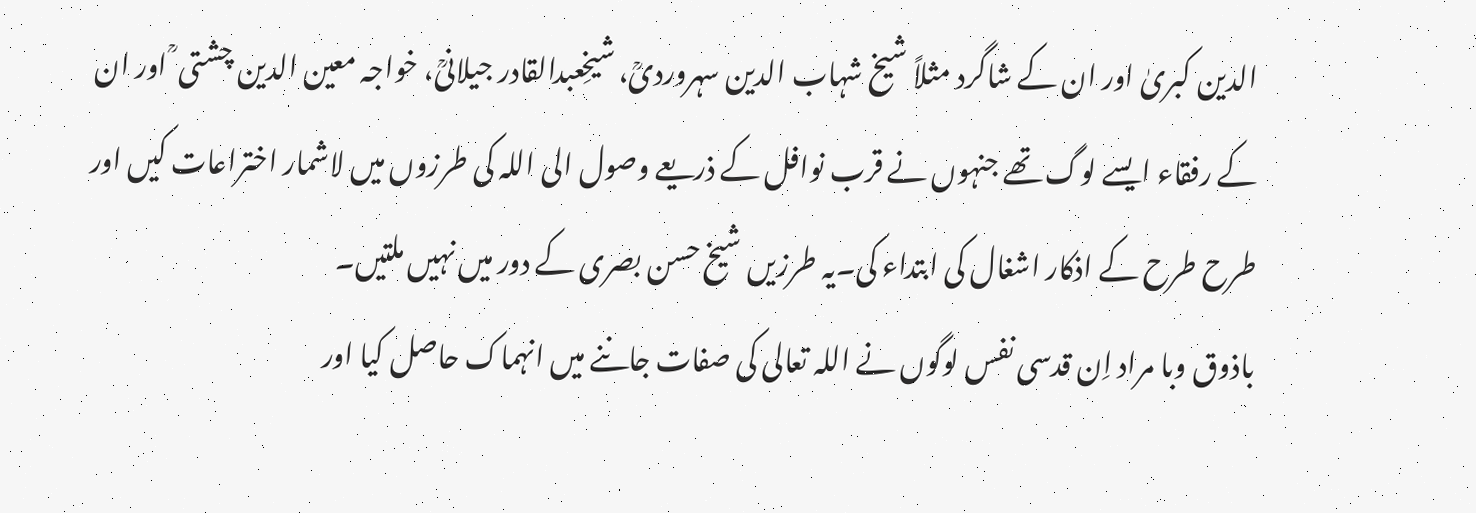الدین کبریٰ اور ان کے شاگرد مثلاً شیخ شہاب الدین سہروردیؒ، شیخِعبدالقادر جیلانیؒ، خواجہ معین الدین چشتی ؒ اور ان کے رفقاء ایسے لوگ تھے جنہوں نے قرب نوافل کے ذریعے وصول الی اللہ کی طرزوں میں لاشمار اختراعات کیں اور طرح طرح کے اذکار اشغال کی ابتداء کی۔یہ طرزیں شیخ حسن بصری کے دور میں نہیں ملتیں۔
باذوق وبا مراد اِن قدسی نفس لوگوں نے اللہ تعالی کی صفات جاننے میں انہماک حاصل کیا اور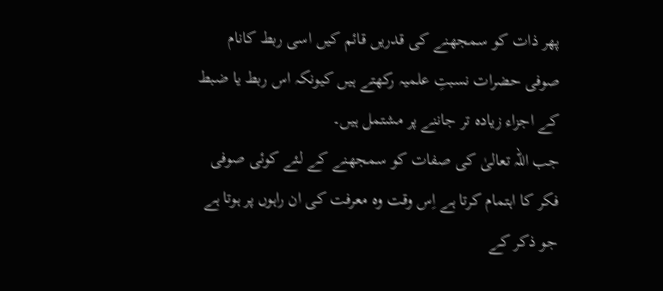پھر ذات کو سمجھنے کی قدریں قائم کیں اسی ربط کانام صوفی حضرات نسبتِ علمیہ رکھتے ہیں کیونکہ اس ربط یا ضبط کے اجزاء زیادہ تر جاننے پر مشتمل ہیں۔
جب اللہ تعالیٰ کی صفات کو سمجھنے کے لئے کوئی صوفی فکر کا اہتمام کرتا ہے اِس وقت وہ معرفت کی ان راہوں پر ہوتا ہے جو ذکر کے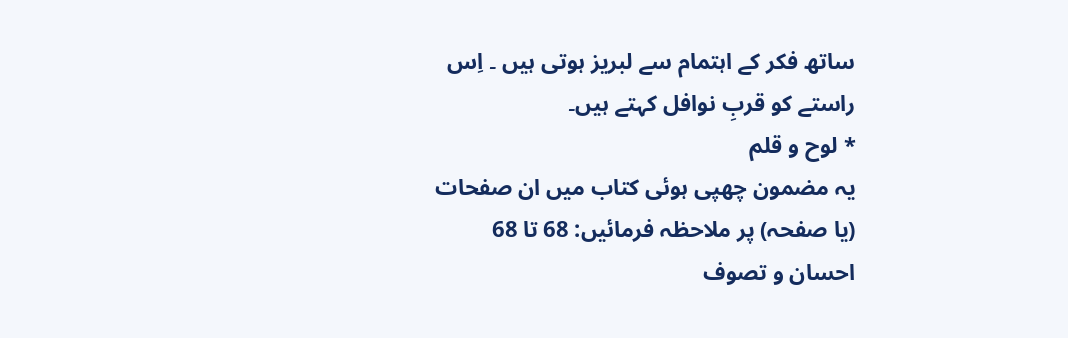ساتھ فکر کے اہتمام سے لبریز ہوتی ہیں ۔ اِس راستے کو قربِ نوافل کہتے ہیں۔
* لوح و قلم
یہ مضمون چھپی ہوئی کتاب میں ان صفحات (یا صفحہ) پر ملاحظہ فرمائیں: 68 تا 68
احسان و تصوف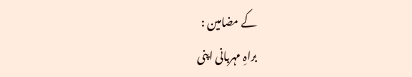کے مضامین :
براہِ مہربانی اپنی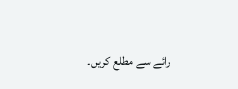رائے سے مطلع کریں۔